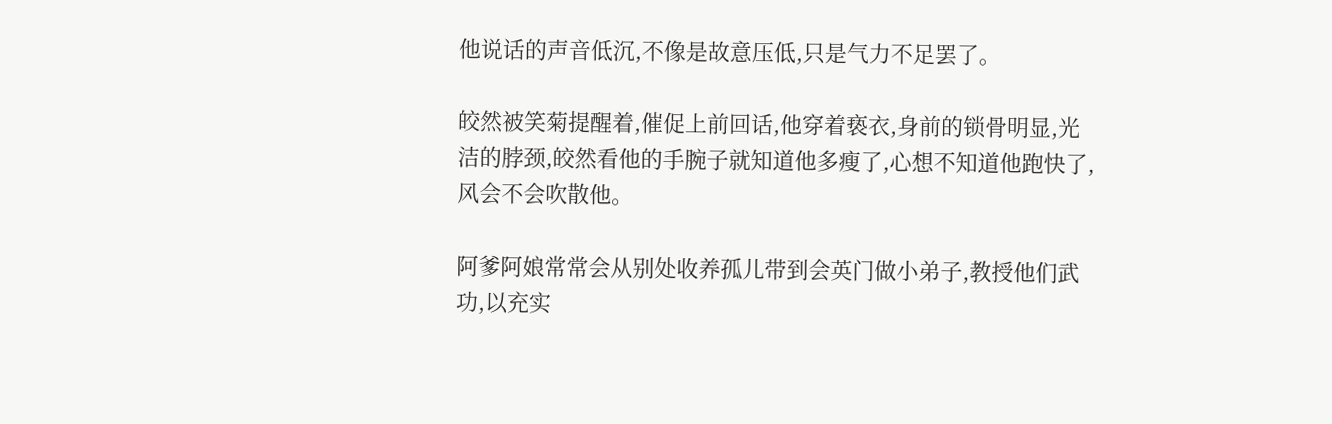他说话的声音低沉,不像是故意压低,只是气力不足罢了。

皎然被笑菊提醒着,催促上前回话,他穿着亵衣,身前的锁骨明显,光洁的脖颈,皎然看他的手腕子就知道他多瘦了,心想不知道他跑快了,风会不会吹散他。

阿爹阿娘常常会从别处收养孤儿带到会英门做小弟子,教授他们武功,以充实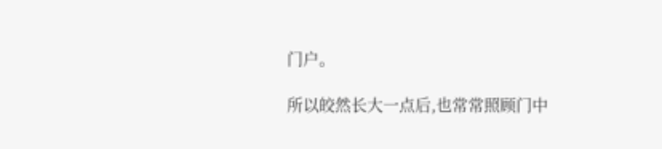门户。

所以皎然长大一点后,也常常照顾门中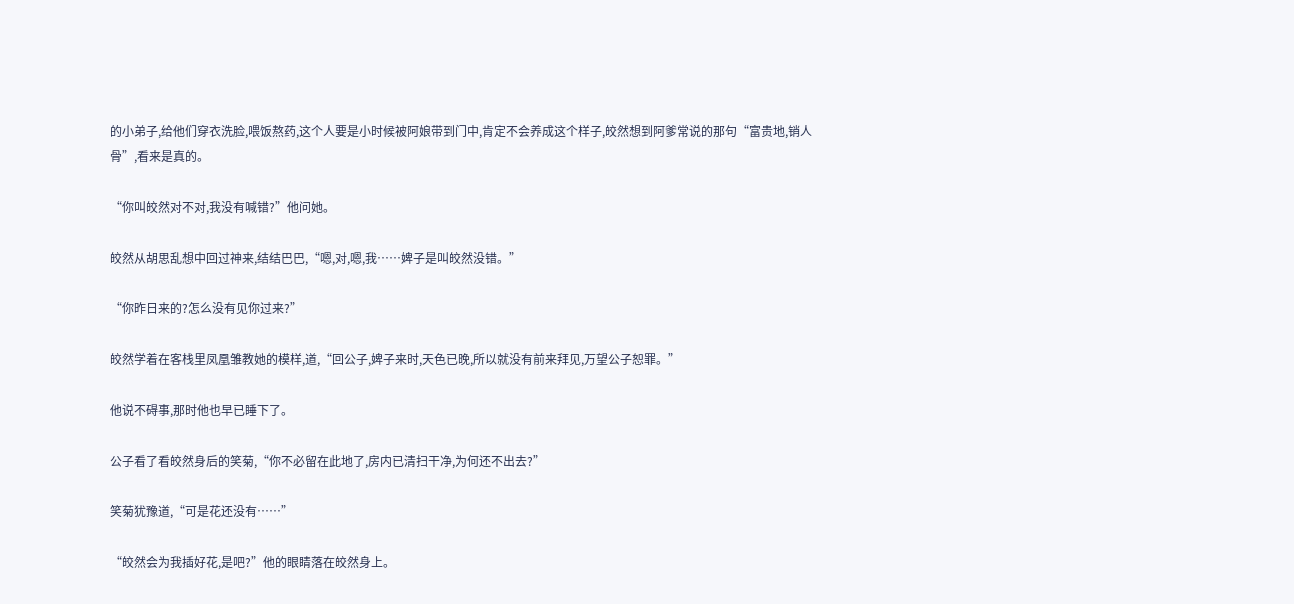的小弟子,给他们穿衣洗脸,喂饭熬药,这个人要是小时候被阿娘带到门中,肯定不会养成这个样子,皎然想到阿爹常说的那句“富贵地,销人骨”,看来是真的。

“你叫皎然对不对,我没有喊错?”他问她。

皎然从胡思乱想中回过神来,结结巴巴,“嗯,对,嗯,我……婢子是叫皎然没错。”

“你昨日来的?怎么没有见你过来?”

皎然学着在客栈里凤凰雏教她的模样,道,“回公子,婢子来时,天色已晚,所以就没有前来拜见,万望公子恕罪。”

他说不碍事,那时他也早已睡下了。

公子看了看皎然身后的笑菊,“你不必留在此地了,房内已清扫干净,为何还不出去?”

笑菊犹豫道,“可是花还没有……”

“皎然会为我插好花,是吧?”他的眼睛落在皎然身上。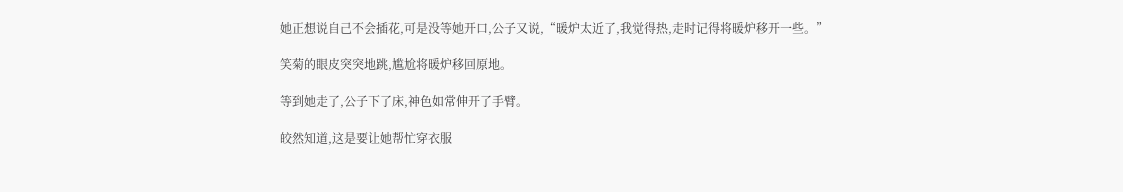她正想说自己不会插花,可是没等她开口,公子又说,“暖炉太近了,我觉得热,走时记得将暖炉移开一些。”

笑菊的眼皮突突地跳,尴尬将暖炉移回原地。

等到她走了,公子下了床,神色如常伸开了手臂。

皎然知道,这是要让她帮忙穿衣服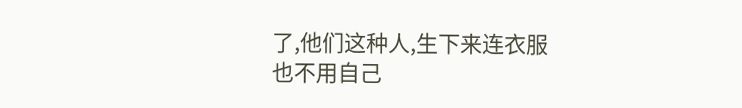了,他们这种人,生下来连衣服也不用自己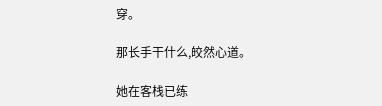穿。

那长手干什么,皎然心道。

她在客栈已练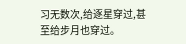习无数次,给逐星穿过,甚至给步月也穿过。